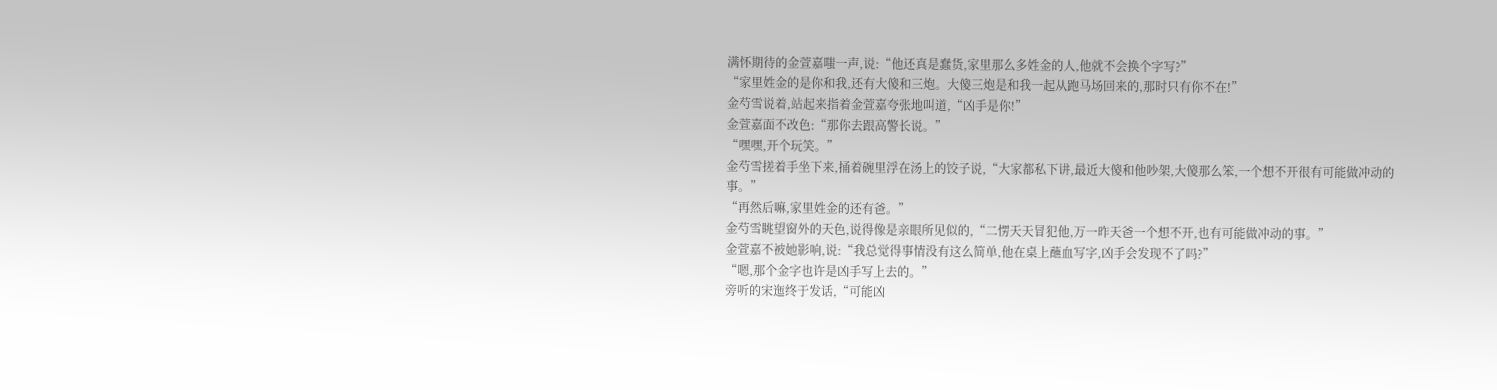满怀期待的金萱嘉嗤一声,说:“他还真是蠢货,家里那么多姓金的人,他就不会换个字写?”
“家里姓金的是你和我,还有大傻和三炮。大傻三炮是和我一起从跑马场回来的,那时只有你不在!”
金芍雪说着,站起来指着金萱嘉夸张地叫道,“凶手是你!”
金萱嘉面不改色:“那你去跟高警长说。”
“嘿嘿,开个玩笑。”
金芍雪搓着手坐下来,捅着碗里浮在汤上的饺子说,“大家都私下讲,最近大傻和他吵架,大傻那么笨,一个想不开很有可能做冲动的事。”
“再然后嘛,家里姓金的还有爸。”
金芍雪眺望窗外的天色,说得像是亲眼所见似的,“二愣天天冒犯他,万一昨天爸一个想不开,也有可能做冲动的事。”
金萱嘉不被她影响,说:“我总觉得事情没有这么简单,他在桌上蘸血写字,凶手会发现不了吗?”
“嗯,那个金字也许是凶手写上去的。”
旁听的宋迤终于发话,“可能凶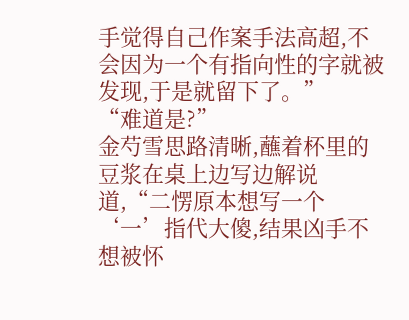手觉得自己作案手法高超,不会因为一个有指向性的字就被发现,于是就留下了。”
“难道是?”
金芍雪思路清晰,蘸着杯里的豆浆在桌上边写边解说道,“二愣原本想写一个‘一’指代大傻,结果凶手不想被怀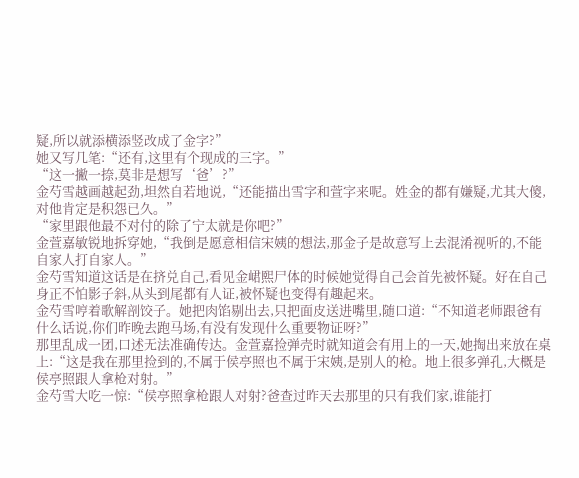疑,所以就添横添竖改成了金字?”
她又写几笔:“还有,这里有个现成的三字。”
“这一撇一捺,莫非是想写‘爸’?”
金芍雪越画越起劲,坦然自若地说,“还能描出雪字和萱字来呢。姓金的都有嫌疑,尤其大傻,对他肯定是积怨已久。”
“家里跟他最不对付的除了宁太就是你吧?”
金萱嘉敏锐地拆穿她,“我倒是愿意相信宋姨的想法,那金子是故意写上去混淆视听的,不能自家人打自家人。”
金芍雪知道这话是在挤兑自己,看见金峮熙尸体的时候她觉得自己会首先被怀疑。好在自己身正不怕影子斜,从头到尾都有人证,被怀疑也变得有趣起来。
金芍雪哼着歌解剖饺子。她把肉馅剔出去,只把面皮送进嘴里,随口道:“不知道老师跟爸有什么话说,你们昨晚去跑马场,有没有发现什么重要物证呀?”
那里乱成一团,口述无法准确传达。金萱嘉捡弹壳时就知道会有用上的一天,她掏出来放在桌上:“这是我在那里捡到的,不属于侯亭照也不属于宋姨,是别人的枪。地上很多弹孔,大概是侯亭照跟人拿枪对射。”
金芍雪大吃一惊:“侯亭照拿枪跟人对射?爸查过昨天去那里的只有我们家,谁能打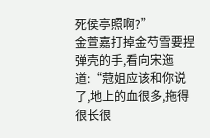死侯亭照啊?”
金萱嘉打掉金芍雪要捏弹壳的手,看向宋迤道:“蒄姐应该和你说了,地上的血很多,拖得很长很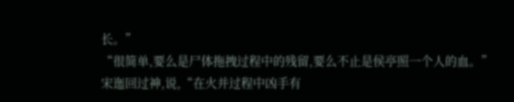长。”
“很简单,要么是尸体拖拽过程中的残留,要么不止是侯亭照一个人的血。”
宋迤回过神,说,“在火并过程中凶手有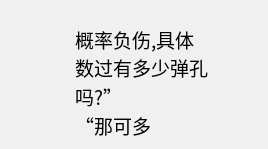概率负伤,具体数过有多少弹孔吗?”
“那可多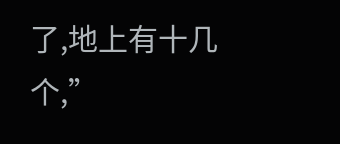了,地上有十几个,”